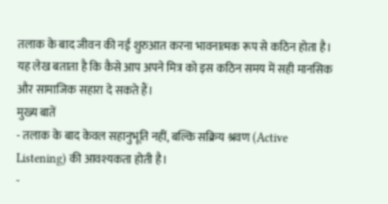तलाक के बाद जीवन की नई शुरुआत करना भावनात्मक रूप से कठिन होता है। यह लेख बताता है कि कैसे आप अपने मित्र को इस कठिन समय में सही मानसिक और सामाजिक सहारा दे सकते हैं।
मुख्य बातें
- तलाक के बाद केवल सहानुभूति नहीं, बल्कि सक्रिय श्रवण (Active Listening) की आवश्यकता होती है।
-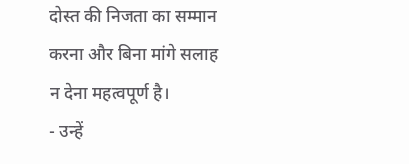दोस्त की निजता का सम्मान करना और बिना मांगे सलाह न देना महत्वपूर्ण है।
- उन्हें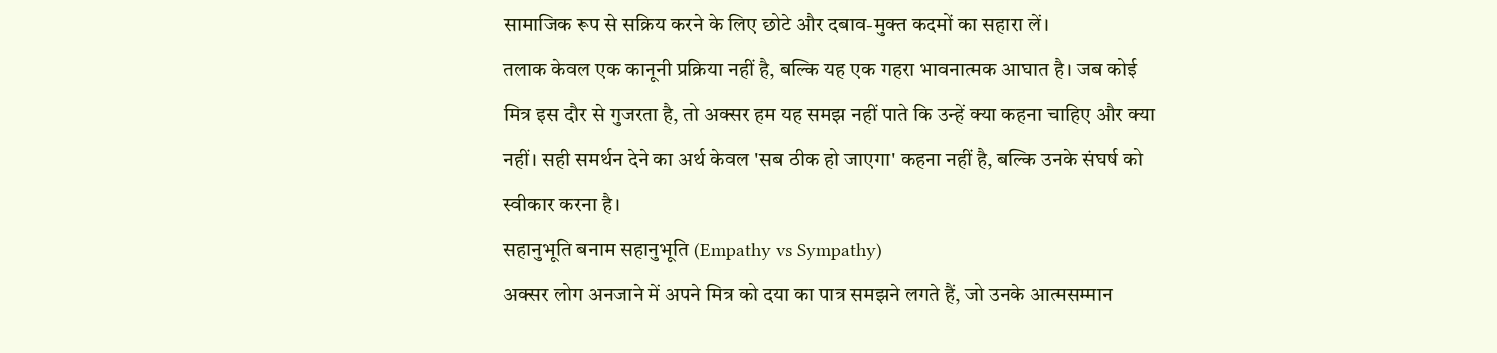सामाजिक रूप से सक्रिय करने के लिए छोटे और दबाव-मुक्त कदमों का सहारा लें।
तलाक केवल एक कानूनी प्रक्रिया नहीं है, बल्कि यह एक गहरा भावनात्मक आघात है। जब कोई मित्र इस दौर से गुजरता है, तो अक्सर हम यह समझ नहीं पाते कि उन्हें क्या कहना चाहिए और क्या नहीं। सही समर्थन देने का अर्थ केवल 'सब ठीक हो जाएगा' कहना नहीं है, बल्कि उनके संघर्ष को स्वीकार करना है।
सहानुभूति बनाम सहानुभूति (Empathy vs Sympathy)
अक्सर लोग अनजाने में अपने मित्र को दया का पात्र समझने लगते हैं, जो उनके आत्मसम्मान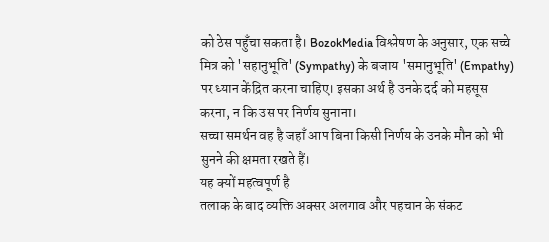को ठेस पहुँचा सकता है। BozokMedia विश्लेषण के अनुसार, एक सच्चे मित्र को 'सहानुभूति' (Sympathy) के बजाय 'समानुभूति' (Empathy) पर ध्यान केंद्रित करना चाहिए। इसका अर्थ है उनके दर्द को महसूस करना, न कि उस पर निर्णय सुनाना।
सच्चा समर्थन वह है जहाँ आप बिना किसी निर्णय के उनके मौन को भी सुनने की क्षमता रखते हैं।
यह क्यों महत्वपूर्ण है
तलाक के बाद व्यक्ति अक्सर अलगाव और पहचान के संकट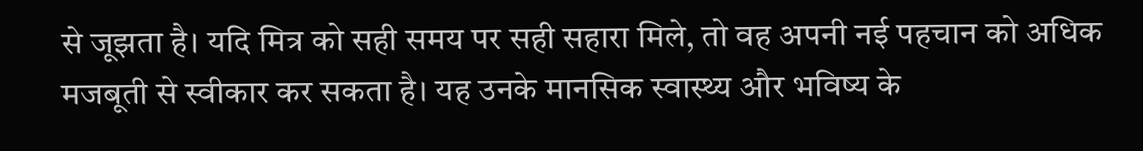से जूझता है। यदि मित्र को सही समय पर सही सहारा मिले, तो वह अपनी नई पहचान को अधिक मजबूती से स्वीकार कर सकता है। यह उनके मानसिक स्वास्थ्य और भविष्य के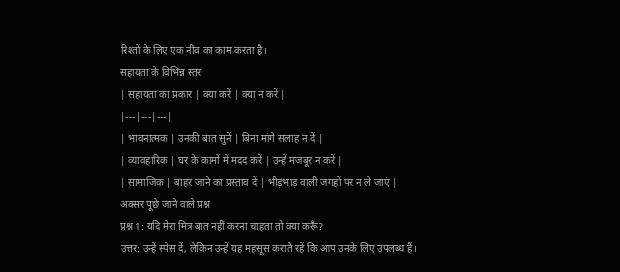रिश्तों के लिए एक नींव का काम करता है।
सहायता के विभिन्न स्तर
| सहायता का प्रकार | क्या करें | क्या न करें |
|---|---|---|
| भावनात्मक | उनकी बात सुनें | बिना मांगे सलाह न दें |
| व्यावहारिक | घर के कामों में मदद करें | उन्हें मजबूर न करें |
| सामाजिक | बाहर जाने का प्रस्ताव दें | भीड़भाड़ वाली जगहों पर न ले जाएं |
अक्सर पूछे जाने वाले प्रश्न
प्रश्न 1: यदि मेरा मित्र बात नहीं करना चाहता तो क्या करूँ?
उत्तर: उन्हें स्पेस दें, लेकिन उन्हें यह महसूस कराते रहें कि आप उनके लिए उपलब्ध हैं।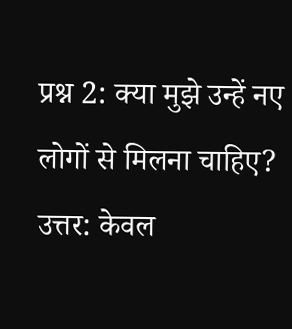प्रश्न 2: क्या मुझे उन्हें नए लोगों से मिलना चाहिए?
उत्तर: केवल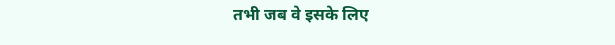तभी जब वे इसके लिए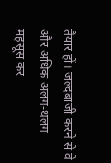तैयार हों। जल्दबाजी करने से वे और अधिक अलग-थलग महसूस कर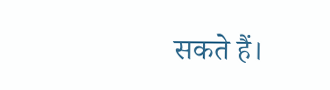सकते हैं।